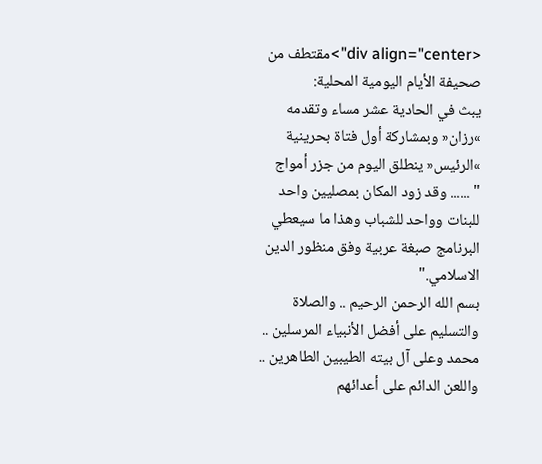<div align="center">مقتطف من صحيفة الأيام اليومية المحلية:
يبث في الحادية عشر مساء وتقدمه »رزان« وبمشاركة أول فتاة بحرينية
»الرئيس« ينطلق اليوم من جزر أمواج
" ...... وقد زود المكان بمصليين واحد للبنات وواحد للشباب وهذا ما سيعطي البرنامج صبغة عربية وفق منظور الدين الاسلامي."
بسم الله الرحمن الرحيم .. والصلاة والتسليم على أفضل الأنبياء المرسلين .. محمد وعلى آل بيته الطيبين الطاهرين .. واللعن الدائم على أعدائهم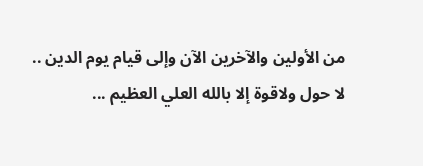من الأولين والآخرين الآن وإلى قيام يوم الدين ..
لا حول ولاقوة إلا بالله العلي العظيم ...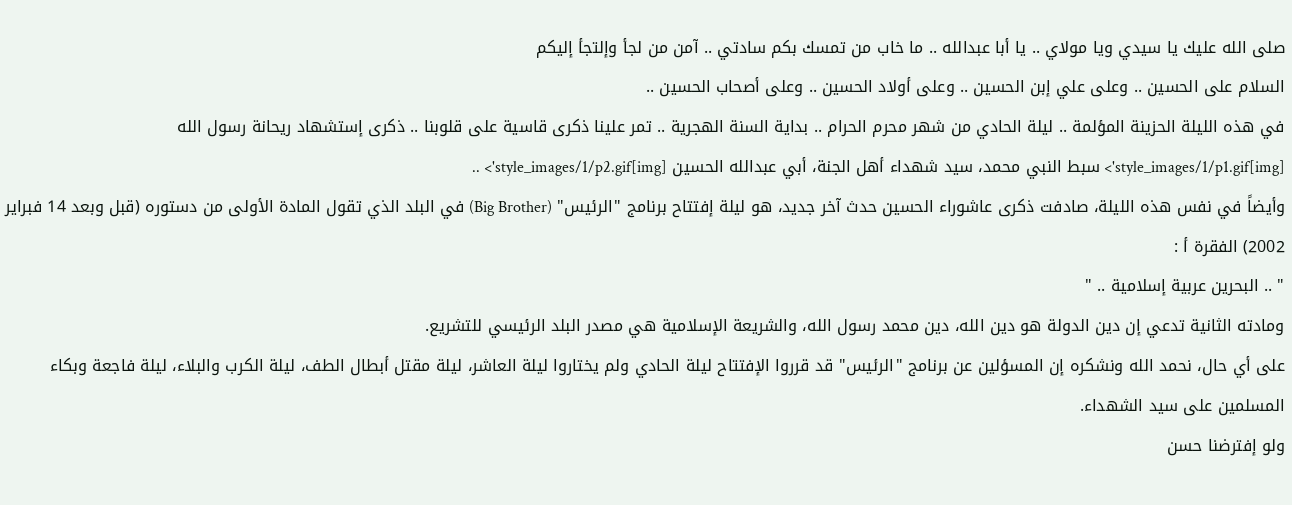صلى الله عليك يا سيدي ويا مولاي .. يا أبا عبدالله .. ما خاب من تمسك بكم سادتي .. آمن من لجأ وإلتجأ إليكم
السلام على الحسين .. وعلى علي إبن الحسين .. وعلى أولاد الحسين .. وعلى أصحاب الحسين ..
في هذه الليلة الحزينة المؤلمة .. ليلة الحادي من شهر محرم الحرام .. بداية السنة الهجرية .. تمر علينا ذكرى قاسية على قلوبنا .. ذكرى إستشهاد ريحانة رسول الله [img]style_images/1/p1.gif'> سبط النبي محمد، سيد شهداء أهل الجنة، أبي عبدالله الحسين [img]style_images/1/p2.gif'> ..
وأيضاً في نفس هذه الليلة، صادفت ذكرى عاشوراء الحسين حدث آخر جديد، هو ليلة إفتتاح برنامج "الرئيس" (Big Brother) في البلد الذي تقول المادة الأولى من دستوره (قبل وبعد 14 فبراير 2002) الفقرة أ :
" .. البحرين عربية إسلامية .. "
ومادته الثانية تدعي إن دين الدولة هو دين الله، دين محمد رسول الله، والشريعة الإسلامية هي مصدر البلد الرئيسي للتشريع.
على أي حال، نحمد الله ونشكره إن المسؤلين عن برنامج "الرئيس" قد قرروا الإفتتاح ليلة الحادي ولم يختاروا ليلة العاشر، ليلة مقتل أبطال الطف، ليلة الكرب والبلاء، ليلة فاجعة وبكاء المسلمين على سيد الشهداء.
ولو إفترضنا حسن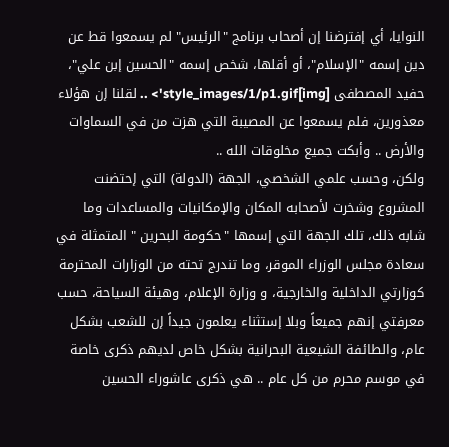النوايا، أي إفترضنا إن أصحاب برنامج "الرئيس" لم يسمعوا قط عن دين إسمه "الإسلام"، أو أقلها، شخص إسمه "الحسين إبن علي"، حفيد المصطفى [img]style_images/1/p1.gif'> .. لقلنا إن هؤلاء معذورين، فلم يسمعوا عن المصيبة التي هزت من في السماوات والأرض .. وأبكت جميع مخلوقات الله ..
ولكن، وحسب علمي الشخصي، الجهة (الدولة) التي إحتضنت المشروع وشخرت لأصحابه المكان والإمكانيات والمساعدات وما شابه ذلك، تلك الجهة التي إسمها "حكومة البحرين " المتمثلة في سعادة مجلس الوزراء الموقر، وما تندرج تحته من الوزارات المحترمة كوزارتي الداخلية والخارجية، و وزارة الإعلام، وهيئة السياحة، حسب معرفتي إنهم جميعاً وبلا إستثناء يعلمون جيداً إن للشعب بشكل عام، والطائفة الشيعية البحرانية بشكل خاص لديهم ذكرى خاصة في موسم محرم من كل عام .. هي ذكرى عاشوراء الحسين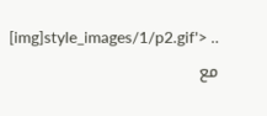[img]style_images/1/p2.gif'> ..
مع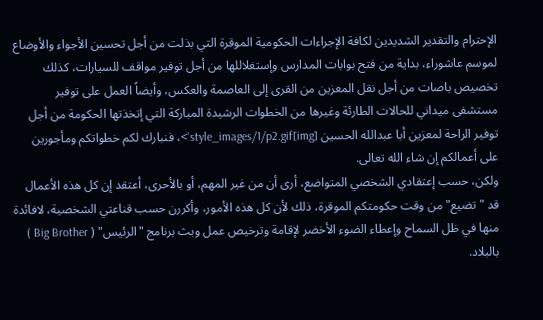الإحترام والتقدير الشديدين لكافة الإجراءات الحكومية الموقرة التي بذلت من أجل تحسين الأجواء والأوضاع لموسم عاشوراء، بداية من فتح بوابات المدارس وإستغلاللها من أجل توفير مواقف للسيارات، كذلك تخصيص باصات من أجل نقل المعزين من القرى إلى العاصمة والعكس، وأيضاً العمل على توفير مستشفى ميداني للحالات الطارئة وغيرها من الخطوات الرشيدة المباركة التي إتخذتها الحكومة من أجل توفير الراحة لمعزين أبا عبدالله الحسين [img]style_images/1/p2.gif'>، فنبارك لكم خطواتكم ومأجورين على أعمالكم إن شاء الله تعالى.
ولكن، حسب إعتقادي الشخصي المتواضع، أرى أن من غير المهم، أو بالأحرى، أعتقد إن كل هذه الأعمال قد "تضيع" من وقت حكومتكم الموقرة، ذلك لأن كل هذه الأمور، وأكررن حسب قناعتي الشخصية، لافائدة منها في ظل السماح وإعطاء الضوء الأخضر لإقامة وترخيص عمل وبث برنامج "الرئيس" ( Big Brother ) بالبلاد.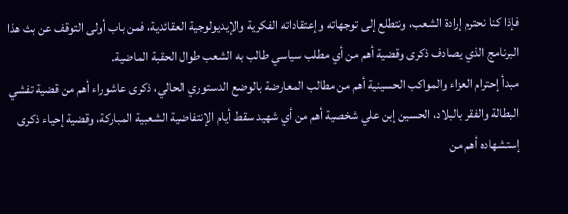فإذا كنا نحترم إرادة الشعب، ونتطلع إلى توجهاته وإعتقاداته الفكرية والإيديولوجية العقائدية، فمن باب أولى التوقف عن بث هذا البرنامج الذي يصادف ذكرى وقضية أهم من أي مطلب سياسي طالب به الشعب طوال الحقبة الماضية.
مبدأ إحترام العزاء والمواكب الحسينية أهم من مطالب المعارضة بالوضع الدستوري الحالي، ذكرى عاشوراء أهم من قضية تفشي البطالة والفقر بالبلاد، الحسين إبن علي شخصية أهم من أي شهيد سقط أيام الإنتفاضية الشعبية المباركة، وقضية إحياء ذكرى إستشهاده أهم من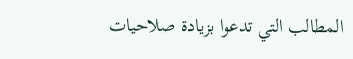المطالب التي تدعوا بزيادة صلاحيات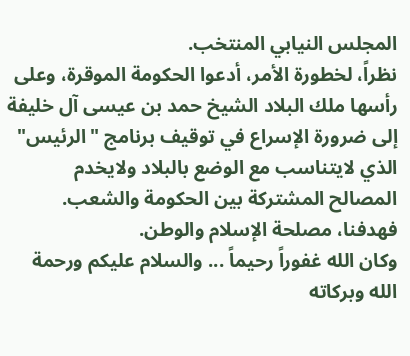المجلس النيابي المنتخب.
نظراً، لخطورة الأمر، أدعوا الحكومة الموقرة، وعلى رأسها ملك البلاد الشيخ حمد بن عيسى آل خليفة إلى ضرورة الإسراع في توقيف برنامج "الرئيس" الذي لايتناسب مع الوضع بالبلاد ولايخدم المصالح المشتركة بين الحكومة والشعب. فهدفنا، مصلحة الإسلام والوطن.
وكان الله غفوراً رحيماً ... والسلام عليكم ورحمة الله وبركاته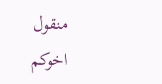منقول
اخوكم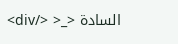السادة <_< </div>